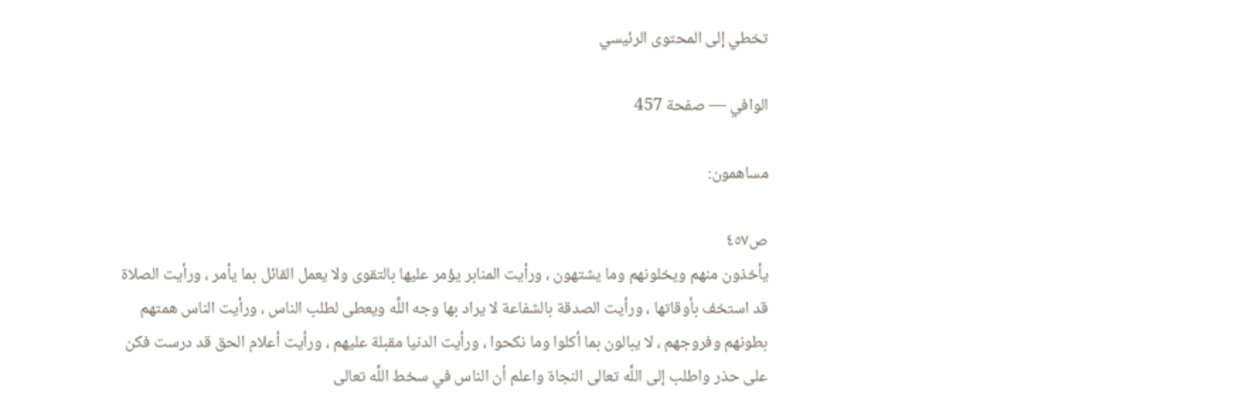تخطي إلى المحتوى الرئيسي

الوافي — صفحة 457

مساهمون:

ص٤٥٧
يأخذون منهم ويخلونهم وما يشتهون ، ورأيت المنابر يؤمر عليها بالتقوى ولا يعمل القائل بما يأمر ، ورأيت الصلاة قد استخف بأوقاتها ، ورأيت الصدقة بالشفاعة لا يراد بها وجه اللَّه ويعطى لطلب الناس ، ورأيت الناس همتهم بطونهم وفروجهم ، لا يبالون بما أكلوا وما نكحوا ، ورأيت الدنيا مقبلة عليهم ، ورأيت أعلام الحق قد درست فكن على حذر واطلب إلى اللَّه تعالى النجاة واعلم أن الناس في سخط اللَّه تعالى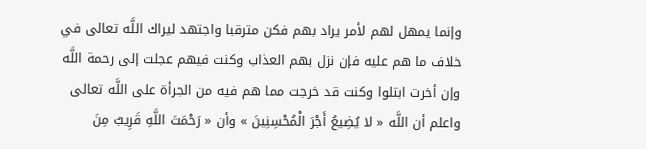وإنما يمهل لهم لأمر يراد بهم فكن مترقبا واجتهد ليراك اللَّه تعالى في خلاف ما هم عليه فإن نزل بهم العذاب وكنت فيهم عجلت إلى رحمة اللَّه وإن أخرت ابتلوا وكنت قد خرجت مما هم فيه من الجرأة على اللَّه تعالى واعلم أن اللَّه « لا يُضِيعُ أَجْرَ الْمُحْسِنِينَ » وأن « رَحْمَتَ اللَّهِ قَرِيبٌ مِنَ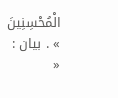الْمُحْسِنِينَ » . بيان : «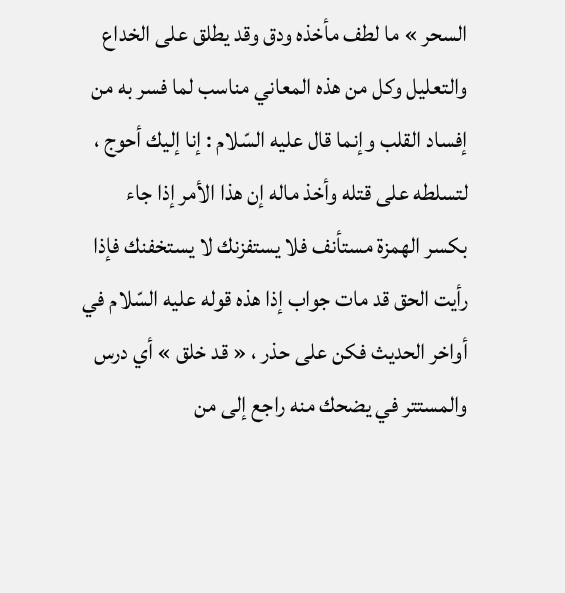السحر » ما لطف مأخذه ودق وقد يطلق على الخداع والتعليل وكل من هذه المعاني مناسب لما فسر به من إفساد القلب وإنما قال عليه السّلام : إنا إليك أحوج ، لتسلطه على قتله وأخذ ماله إن هذا الأمر إذا جاء بكسر الهمزة مستأنف فلا يستفزنك لا يستخفنك فإذا رأيت الحق قد مات جواب إذا هذه قوله عليه السّلام في أواخر الحديث فكن على حذر ، « قد خلق » أي درس والمستتر في يضحك منه راجع إلى من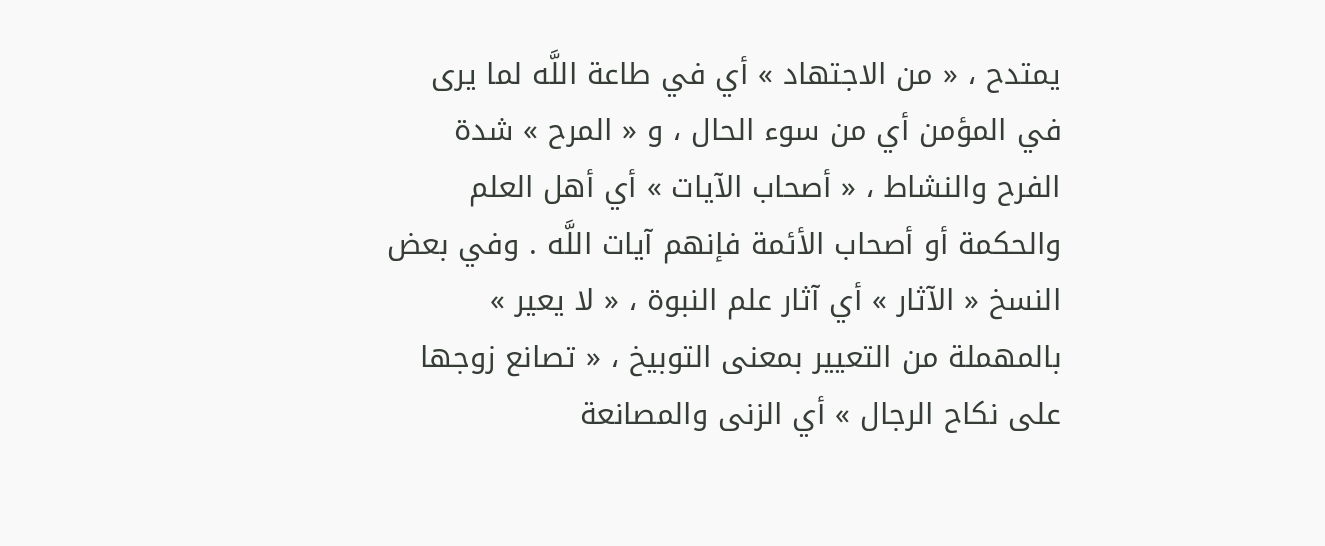يمتدح ، « من الاجتهاد » أي في طاعة اللَّه لما يرى في المؤمن أي من سوء الحال ، و « المرح » شدة الفرح والنشاط ، « أصحاب الآيات » أي أهل العلم والحكمة أو أصحاب الأئمة فإنهم آيات اللَّه . وفي بعض النسخ « الآثار » أي آثار علم النبوة ، « لا يعير » بالمهملة من التعيير بمعنى التوبيخ ، « تصانع زوجها على نكاح الرجال » أي الزنى والمصانعة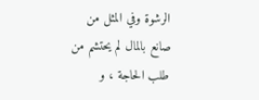الرشوة وفي المثل من صانع بالمال لم يحتشم من طلب الحاجة ، و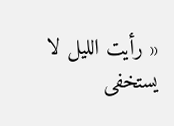« رأيت الليل لا يستخفى